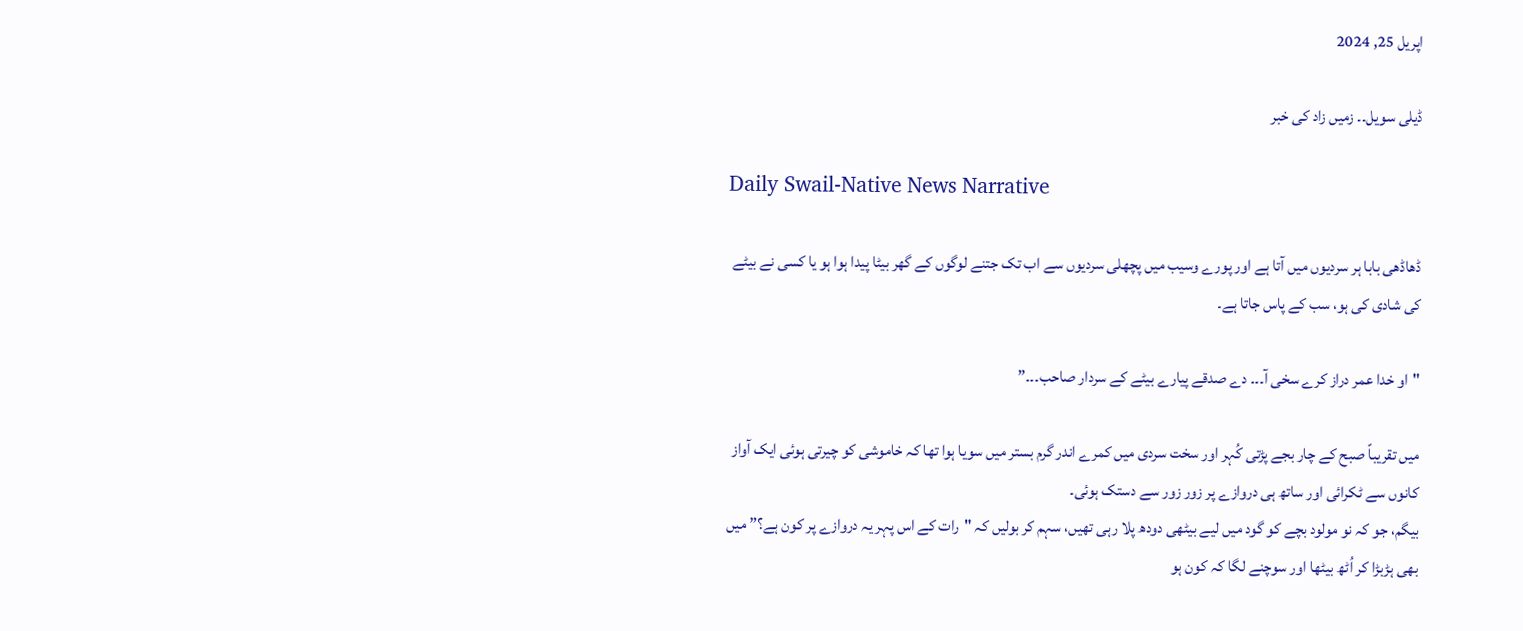اپریل 25, 2024

ڈیلی سویل۔۔ زمیں زاد کی خبر

Daily Swail-Native News Narrative

ڈھاڈھی بابا ہر سردیوں میں آتا ہے اور پورے وسیب میں پچھلی سردیوں سے اب تک جتنے لوگوں کے گھر بیٹا پیدا ہوا ہو یا کسی نے بیٹے کی شادی کی ہو، سب کے پاس جاتا ہے۔

"او خدا عمر دراز کرے سخی آ۔۔۔ دے صدقے پیارے بیٹے کے سردار صاحب۔۔۔”

میں تقریباً صبح کے چار بجے پڑتی کُہر اور سخت سردی میں کمرے اندر گرم بستر میں سویا ہوا تھا کہ خاموشی کو چیرتی ہوئی ایک آواز کانوں سے ٹکرائی اور ساتھ ہی دروازے پر زور زور سے دستک ہوئی۔
بیگم، جو کہ نو مولود بچے کو گود میں لیے بیٹھی دودھ پلا رہی تھیں، سہم کر بولیں کہ "رات کے اس پہر یہ دروازے پر کون ہے؟” میں بھی ہڑبڑا کر اُٹھ بیٹھا اور سوچنے لگا کہ کون ہو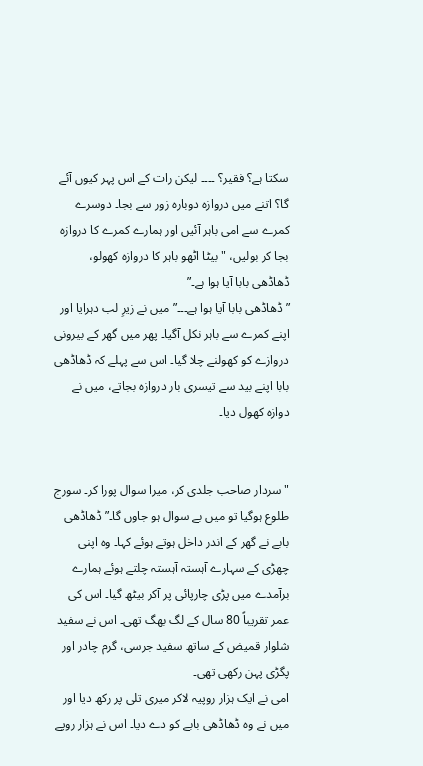سکتا ہے؟ فقیر؟ ۔۔۔۔ لیکن رات کے اس پہر کیوں آئے گا؟ اتنے میں دروازہ دوبارہ زور سے بجا۔ دوسرے کمرے سے امی باہر آئیں اور ہمارے کمرے کا دروازہ بجا کر بولیں، "بیٹا اٹھو باہر کا دروازہ کھولو، ڈھاڈھی بابا آیا ہوا ہے۔”
” ڈھاڈھی بابا آیا ہوا ہے۔۔۔” میں نے زیرِ لب دہرایا اور اپنے کمرے سے باہر نکل آگیا۔ پھر میں گھر کے بیرونی دروازے کو کھولنے چلا گیا۔ اس سے پہلے کہ ڈھاڈھی بابا اپنے بید سے تیسری بار دروازہ بجاتے، میں نے دوازہ کھول دیا۔


"سردار صاحب جلدی کر، میرا سوال پورا کر۔ سورج طلوع ہوگیا تو میں بے سوال ہو جاوں گا۔” ڈھاڈھی بابے نے گھر کے اندر داخل ہوتے ہوئے کہا۔ وہ اپنی چھڑی کے سہارے آہستہ آہستہ چلتے ہوئے ہمارے برآمدے میں پڑی چارپائی پر آکر بیٹھ گیا۔ اس کی عمر تقریباً 80 سال کے لگ بھگ تھی۔ اس نے سفید شلوار قمیض کے ساتھ سفید جرسی، گرم چادر اور پگڑی پہن رکھی تھی۔
امی نے ایک ہزار روپیہ لاکر میری تلی پر رکھ دیا اور میں نے وہ ڈھاڈھی بابے کو دے دیا۔ اس نے ہزار روپے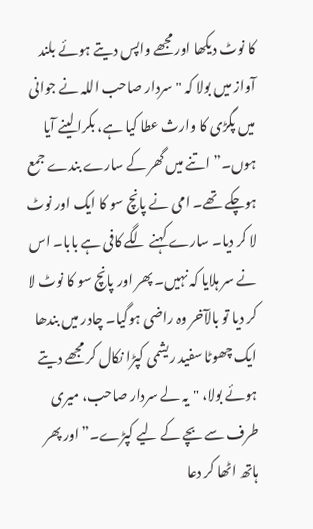کا نوٹ دیکھا اور مجھے واپس دیتے ہوئے بلند آواز میں بولا کہ "سردار صاحب اللہ نے جوانی میں پگڑی کا وارث عطا کیا ہے، بکرا لینے آیا ہوں۔” اتنے میں گھر کے سارے بندے جمع ہوچکے تھے۔ امی نے پانچ سو کا ایک اور نوٹ لا کر دیا۔ سارے کہنے لگے کافی ہے بابا۔ اس نے سر ہلایا کہ نہیں۔ پھر اور پانچ سو کا نوٹ لا کر دیا تو بالآخر وہ راضی ہوگیا۔ چادر میں بندھا ایک چھوٹا سفید ریشمی کپڑا نکال کر مجھے دیتے ہوئے بولا، "یہ لے سردار صاحب، میری طرف سے بچے کے لیے کپڑے۔” اور پھر ہاتھ اٹھا کر دعا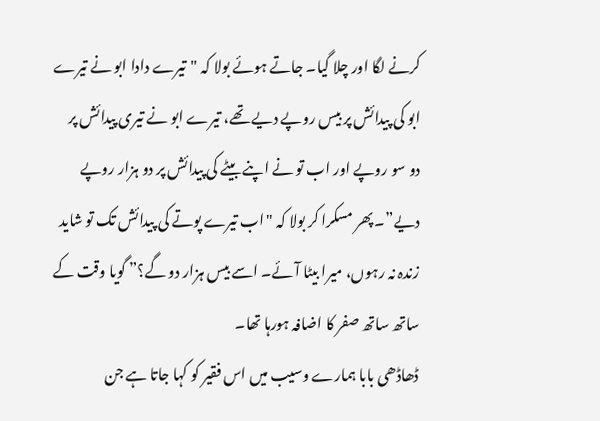کرنے لگا اور چلا گیا۔ جاتے ہوئے بولا کہ "تیرے دادا ابو نے تیرے ابو کی پیدائش پر بیس روپے دیے تھے، تیرے ابو نے تیری پیدائش پر دو سو روپے اور اب تو نے اپنے بیٹے کی پیدائش پر دو ہزار روپے دیے”۔ پھر مسکرا کر بولا کہ "اب تیرے پوتے کی پیدائش تک تو شاید زندہ نہ رہوں، میرا بیٹا آئے۔ اسے بیس ہزار دو گے؟” گویا وقت کے ساتھ ساتھ صفر کا اضافہ ہورہا تھا۔
ڈھاڈھی بابا ہمارے وسیب میں اس فقیر کو کہا جاتا ہے جن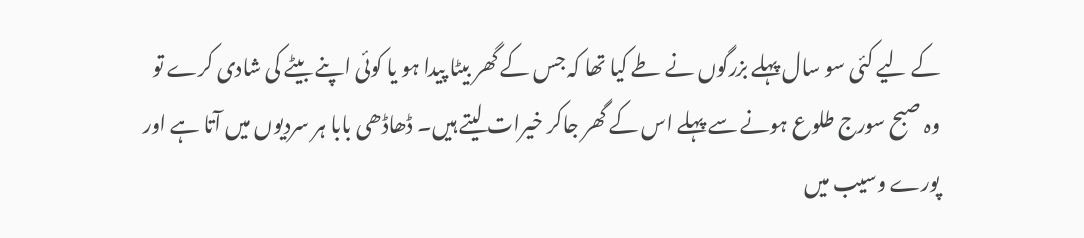کے لیے کئی سو سال پہلے بزرگوں نے طے کیا تھا کہ جس کے گھر بیٹا پیدا ہو یا کوئی اپنے بیٹے کی شادی کرے تو وہ صبح سورج طلوع ہونے سے پہلے اس کے گھر جاکر خیرات لیتے ہیں۔ ڈھاڈھی بابا ہر سردیوں میں آتا ہے اور پورے وسیب میں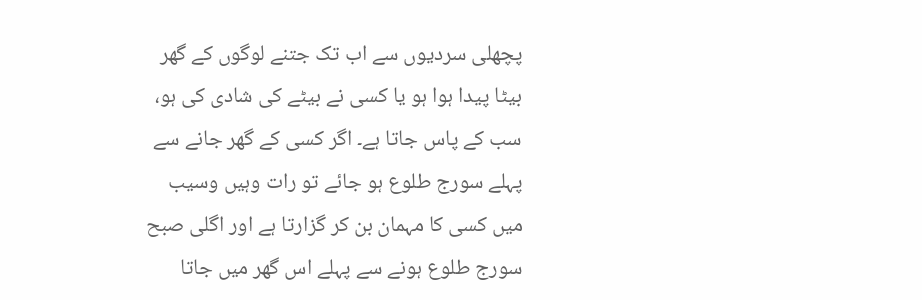پچھلی سردیوں سے اب تک جتنے لوگوں کے گھر بیٹا پیدا ہوا ہو یا کسی نے بیٹے کی شادی کی ہو، سب کے پاس جاتا ہے۔ اگر کسی کے گھر جانے سے پہلے سورج طلوع ہو جائے تو رات وہیں وسیب میں کسی کا مہمان بن کر گزارتا ہے اور اگلی صبح سورج طلوع ہونے سے پہلے اس گھر میں جاتا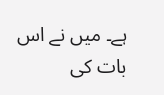ہے۔ میں نے اس بات کی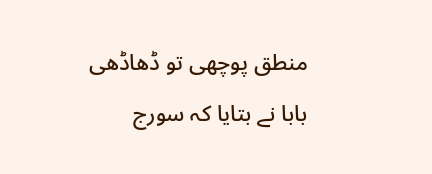منطق پوچھی تو ڈھاڈھی بابا نے بتایا کہ سورج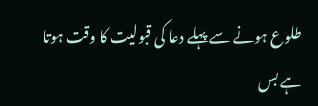طلوع ہونے سے پہلے دعا کی قبولیت کا وقت ہوتا ہے بس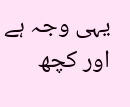یہی وجہ ہے اور کچھ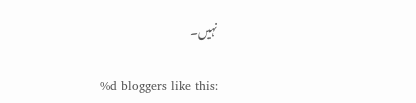نہیں۔

%d bloggers like this: